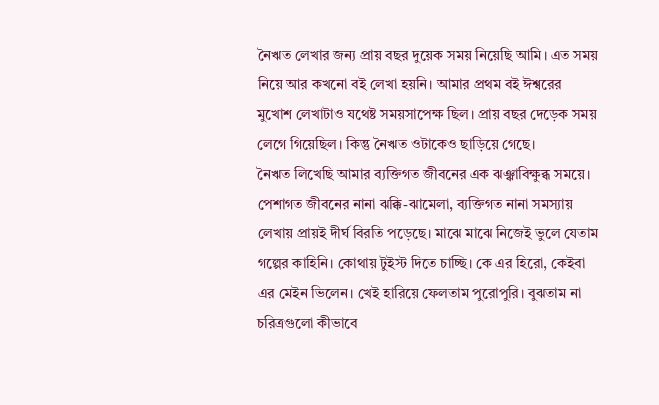নৈঋত লেখার জন্য প্রায় বছর দুয়েক সময় নিয়েছি আমি। এত সময় নিয়ে আর কখনো বই লেখা হয়নি। আমার প্রথম বই ঈশ্বরের মুখোশ লেখাটাও যথেষ্ট সময়সাপেক্ষ ছিল। প্রায় বছর দেড়েক সময় লেগে গিয়েছিল। কিন্তু নৈঋত ওটাকেও ছাড়িয়ে গেছে।
নৈঋত লিখেছি আমার ব্যক্তিগত জীবনের এক ঝঞ্ঝাবিক্ষুব্ধ সময়ে। পেশাগত জীবনের নানা ঝক্কি-ঝামেলা, ব্যক্তিগত নানা সমস্যায় লেখায় প্রায়ই দীর্ঘ বিরতি পড়েছে। মাঝে মাঝে নিজেই ভুলে যেতাম গল্পের কাহিনি। কোথায় টুইস্ট দিতে চাচ্ছি। কে এর হিরো, কেইবা এর মেইন ভিলেন। খেই হারিয়ে ফেলতাম পুরোপুরি। বুঝতাম না চরিত্রগুলো কীভাবে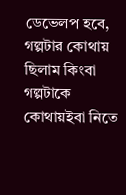ডেভেলপ হবে, গল্পটার কোথায় ছিলাম কিংবা গল্পটাকে কোথায়ইবা নিতে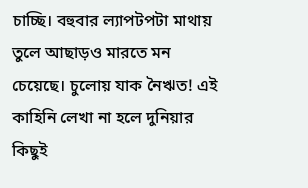চাচ্ছি। বহুবার ল্যাপটপটা মাথায় তুলে আছাড়ও মারতে মন চেয়েছে। চুলোয় যাক নৈঋত! এই কাহিনি লেখা না হলে দুনিয়ার কিছুই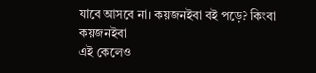যাবে আসবে না। কয়জনইবা বই পড়ে? কিংবা কয়জনইবা
এই কেলেও